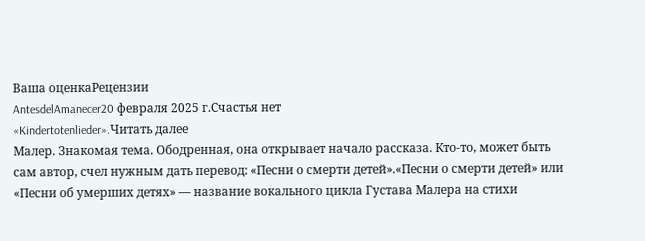Ваша оценкаРецензии
AntesdelAmanecer20 февраля 2025 г.Счастья нет
«Kindertotenlieder».Читать далее
Малер. Знакомая тема. Ободренная, она открывает начало рассказа. Кто-то, может быть сам автор, счел нужным дать перевод: «Песни о смерти детей».«Песни о смерти детей» или «Песни об умерших детях» — название вокального цикла Густава Малера на стихи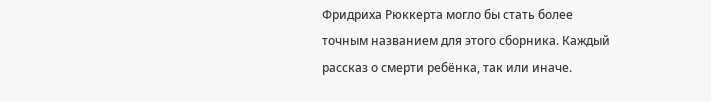Фридриха Рюккерта могло бы стать более точным названием для этого сборника. Каждый рассказ о смерти ребёнка, так или иначе.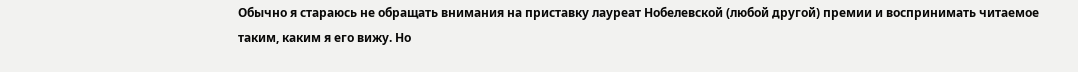Обычно я стараюсь не обращать внимания на приставку лауреат Нобелевской (любой другой) премии и воспринимать читаемое таким, каким я его вижу. Но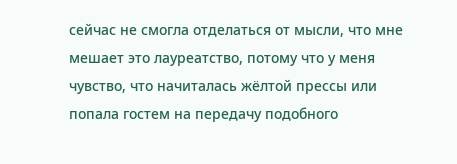сейчас не смогла отделаться от мысли, что мне мешает это лауреатство, потому что у меня чувство, что начиталась жёлтой прессы или попала гостем на передачу подобного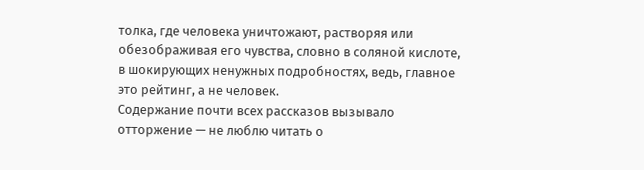толка, где человека уничтожают, растворяя или обезображивая его чувства, словно в соляной кислоте, в шокирующих ненужных подробностях, ведь, главное это рейтинг, а не человек.
Содержание почти всех рассказов вызывало отторжение — не люблю читать о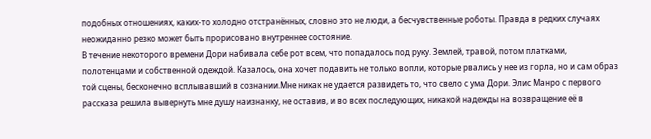подобных отношениях, каких-то холодно отстранённых, словно это не люди, а бесчувственные роботы. Правда в редких случаях неожиданно резко может быть прорисовано внутреннее состояние.
В течение некоторого времени Дори набивала себе рот всем, что попадалось под руку. Землей, травой, потом платками, полотенцами и собственной одеждой. Казалось, она хочет подавить не только вопли, которые рвались у нее из горла, но и сам образ той сцены, бесконечно всплывавший в сознании.Мне никак не удается развидеть то, что свело с ума Дори. Элис Манро с первого рассказа решила вывернуть мне душу наизнанку, не оставив, и во всех последующих, никакой надежды на возвращение её в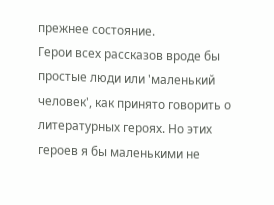прежнее состояние.
Герои всех рассказов вроде бы простые люди или 'маленький человек', как принято говорить о литературных героях. Но этих героев я бы маленькими не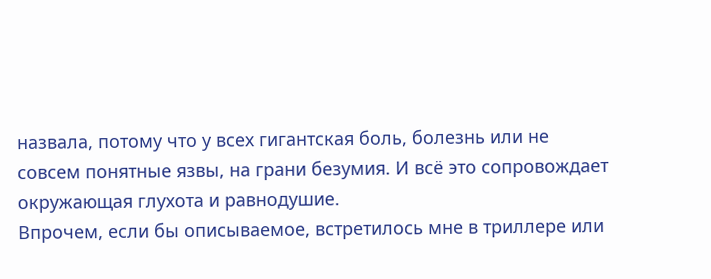назвала, потому что у всех гигантская боль, болезнь или не совсем понятные язвы, на грани безумия. И всё это сопровождает окружающая глухота и равнодушие.
Впрочем, если бы описываемое, встретилось мне в триллере или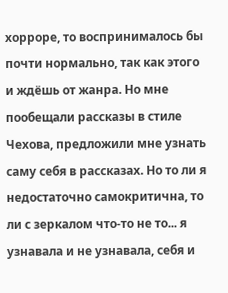хорроре, то воспринималось бы почти нормально, так как этого и ждёшь от жанра. Но мне пообещали рассказы в стиле Чехова, предложили мне узнать саму себя в рассказах. Но то ли я недостаточно самокритична, то ли с зеркалом что-то не то... я узнавала и не узнавала, себя и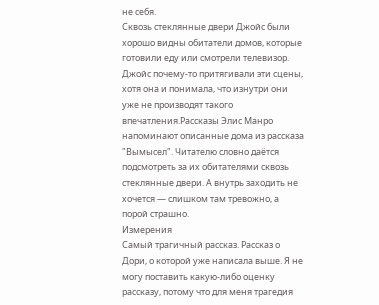не себя.
Сквозь стеклянные двери Джойс были хорошо видны обитатели домов, которые готовили еду или смотрели телевизор. Джойс почему-то притягивали эти сцены, хотя она и понимала, что изнутри они уже не производят такого впечатления.Рассказы Элис Манро напоминают описанные дома из рассказа "Вымысел". Читателю словно даётся подсмотреть за их обитателями сквозь стеклянные двери. А внутрь заходить не хочется — слишком там тревожно, а порой страшно.
Измерения
Самый трагичный рассказ. Рассказ о Дори, о которой уже написала выше. Я не могу поставить какую-либо оценку рассказу, потому что для меня трагедия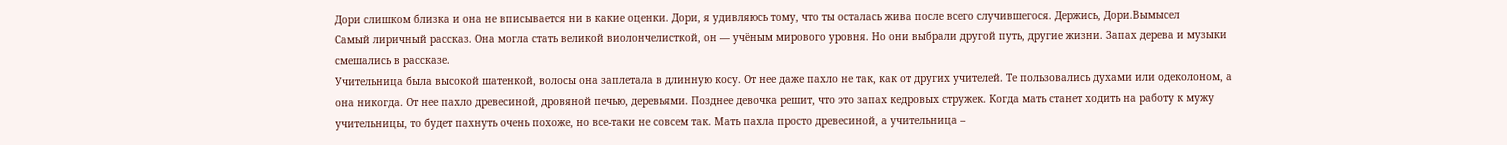Дори слишком близка и она не вписывается ни в какие оценки. Дори, я удивляюсь тому, что ты осталась жива после всего случившегося. Держись, Дори.Вымысел
Самый лиричный рассказ. Она могла стать великой виолончелисткой, он — учёным мирового уровня. Но они выбрали другой путь, другие жизни. Запах дерева и музыки смешались в рассказе.
Учительница была высокой шатенкой, волосы она заплетала в длинную косу. От нее даже пахло не так, как от других учителей. Те пользовались духами или одеколоном, а она никогда. От нее пахло древесиной, дровяной печью, деревьями. Позднее девочка решит, что это запах кедровых стружек. Когда мать станет ходить на работу к мужу учительницы, то будет пахнуть очень похоже, но все-таки не совсем так. Мать пахла просто древесиной, а учительница –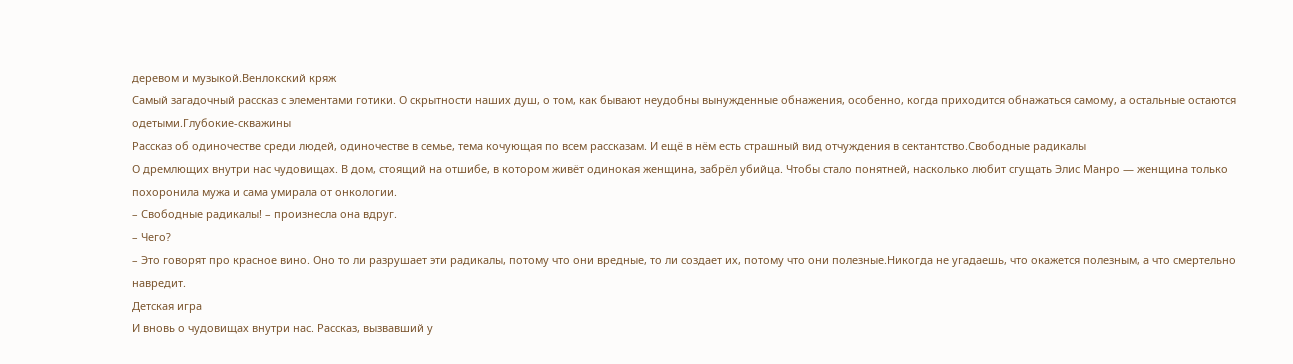деревом и музыкой.Венлокский кряж
Самый загадочный рассказ с элементами готики. О скрытности наших душ, о том, как бывают неудобны вынужденные обнажения, особенно, когда приходится обнажаться самому, а остальные остаются одетыми.Глубокие-скважины
Рассказ об одиночестве среди людей, одиночестве в семье, тема кочующая по всем рассказам. И ещё в нём есть страшный вид отчуждения в сектантство.Свободные радикалы
О дремлющих внутри нас чудовищах. В дом, стоящий на отшибе, в котором живёт одинокая женщина, забрёл убийца. Чтобы стало понятней, насколько любит сгущать Элис Манро — женщина только похоронила мужа и сама умирала от онкологии.
– Свободные радикалы! – произнесла она вдруг.
– Чего?
– Это говорят про красное вино. Оно то ли разрушает эти радикалы, потому что они вредные, то ли создает их, потому что они полезные.Никогда не угадаешь, что окажется полезным, а что смертельно навредит.
Детская игра
И вновь о чудовищах внутри нас. Рассказ, вызвавший у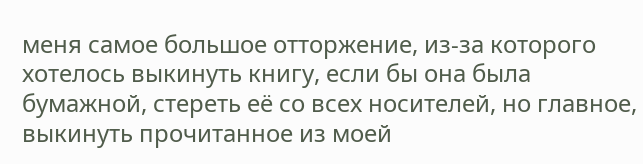меня самое большое отторжение, из-за которого хотелось выкинуть книгу, если бы она была бумажной, стереть её со всех носителей, но главное, выкинуть прочитанное из моей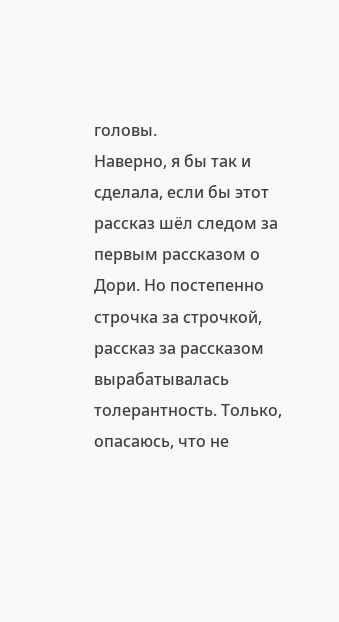головы.
Наверно, я бы так и сделала, если бы этот рассказ шёл следом за первым рассказом о Дори. Но постепенно строчка за строчкой, рассказ за рассказом вырабатывалась толерантность. Только, опасаюсь, что не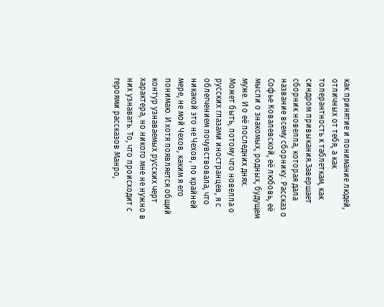как принятие и понимание людей, отличных от тебя, а как толерантность к таблеткам, как синдром привыкания.Завершает сборник новелла, которая дала название всему сборнику. Рассказ о Софье Ковалевской, её любовь, её мысли о знакомых, родных, будущем муже. И о её последних днях.
Может быть, потому что новелла о русских глазами иностранцев, я с облегчением почувствовала, что никакой это не Чехов, по крайней мере, не мой Чехов, каким я его понимаю. И хотя появляется общий контур узнаваемых русских черт характера, но никого мне не нужно в них узнавать. То, что происходит с героями рассказов Манро,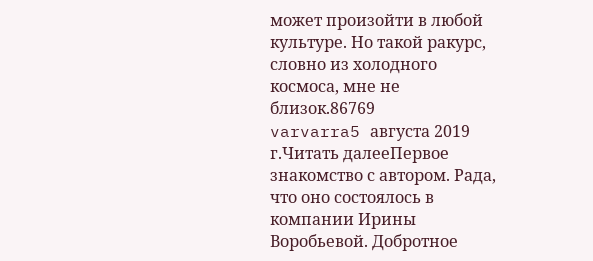может произойти в любой культуре. Но такой ракурс, словно из холодного космоса, мне не близок.86769
varvarra5 августа 2019 г.Читать далееПервое знакомство с автором. Рада, что оно состоялось в компании Ирины Воробьевой. Добротное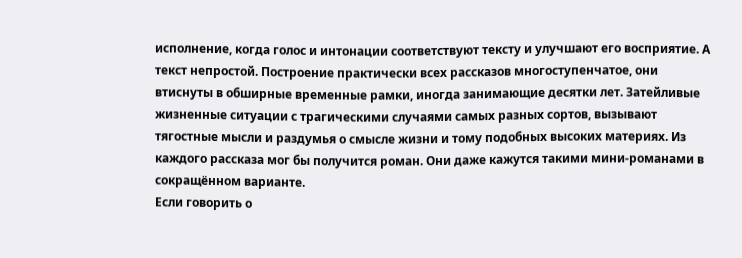исполнение, когда голос и интонации соответствуют тексту и улучшают его восприятие. А текст непростой. Построение практически всех рассказов многоступенчатое, они втиснуты в обширные временные рамки, иногда занимающие десятки лет. Затейливые жизненные ситуации с трагическими случаями самых разных сортов, вызывают тягостные мысли и раздумья о смысле жизни и тому подобных высоких материях. Из каждого рассказа мог бы получится роман. Они даже кажутся такими мини-романами в сокращённом варианте.
Если говорить о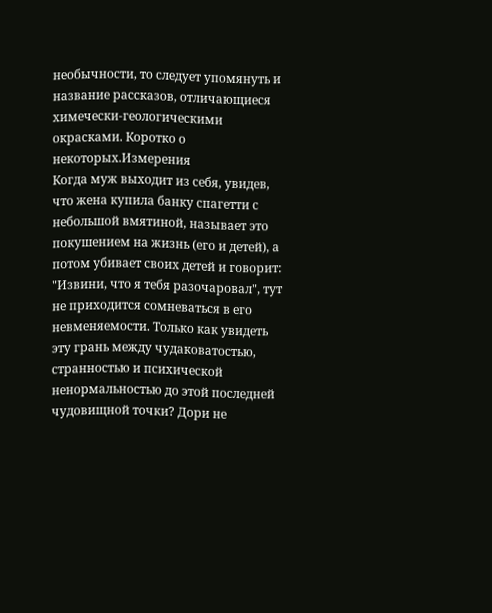необычности, то следует упомянуть и название рассказов, отличающиеся химечески-геологическими окрасками. Коротко о некоторых.Измерения
Когда муж выходит из себя, увидев, что жена купила банку спагетти с небольшой вмятиной, называет это покушением на жизнь (его и детей), а потом убивает своих детей и говорит: "Извини, что я тебя разочаровал", тут не приходится сомневаться в его невменяемости. Только как увидеть эту грань между чудаковатостью, странностью и психической ненормальностью до этой последней чудовищной точки? Дори не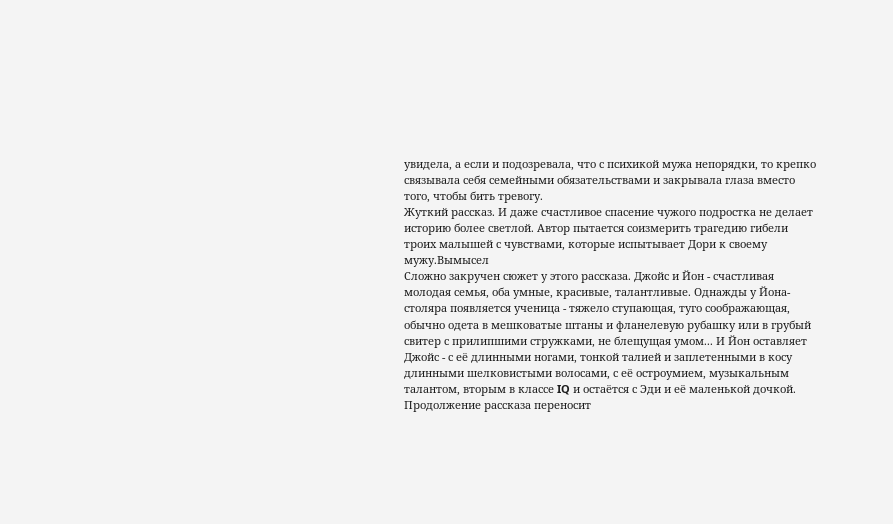увидела, а если и подозревала, что с психикой мужа непорядки, то крепко связывала себя семейными обязательствами и закрывала глаза вместо того, чтобы бить тревогу.
Жуткий рассказ. И даже счастливое спасение чужого подростка не делает историю более светлой. Автор пытается соизмерить трагедию гибели троих малышей с чувствами, которые испытывает Дори к своему мужу.Вымысел
Сложно закручен сюжет у этого рассказа. Джойс и Йон - счастливая молодая семья, оба умные, красивые, талантливые. Однажды у Йона-столяра появляется ученица - тяжело ступающая, туго соображающая, обычно одета в мешковатые штаны и фланелевую рубашку или в грубый свитер с прилипшими стружками, не блещущая умом... И Йон оставляет Джойс - с её длинными ногами, тонкой талией и заплетенными в косу длинными шелковистыми волосами, с её остроумием, музыкальным талантом, вторым в классе IQ и остаётся с Эди и её маленькой дочкой.
Продолжение рассказа переносит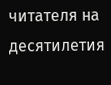читателя на десятилетия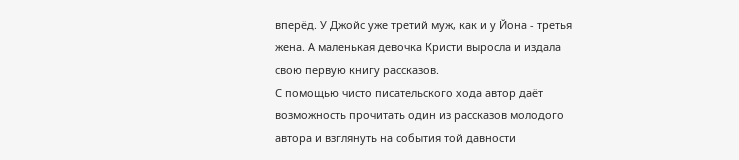вперёд. У Джойс уже третий муж, как и у Йона - третья жена. А маленькая девочка Кристи выросла и издала свою первую книгу рассказов.
С помощью чисто писательского хода автор даёт возможность прочитать один из рассказов молодого автора и взглянуть на события той давности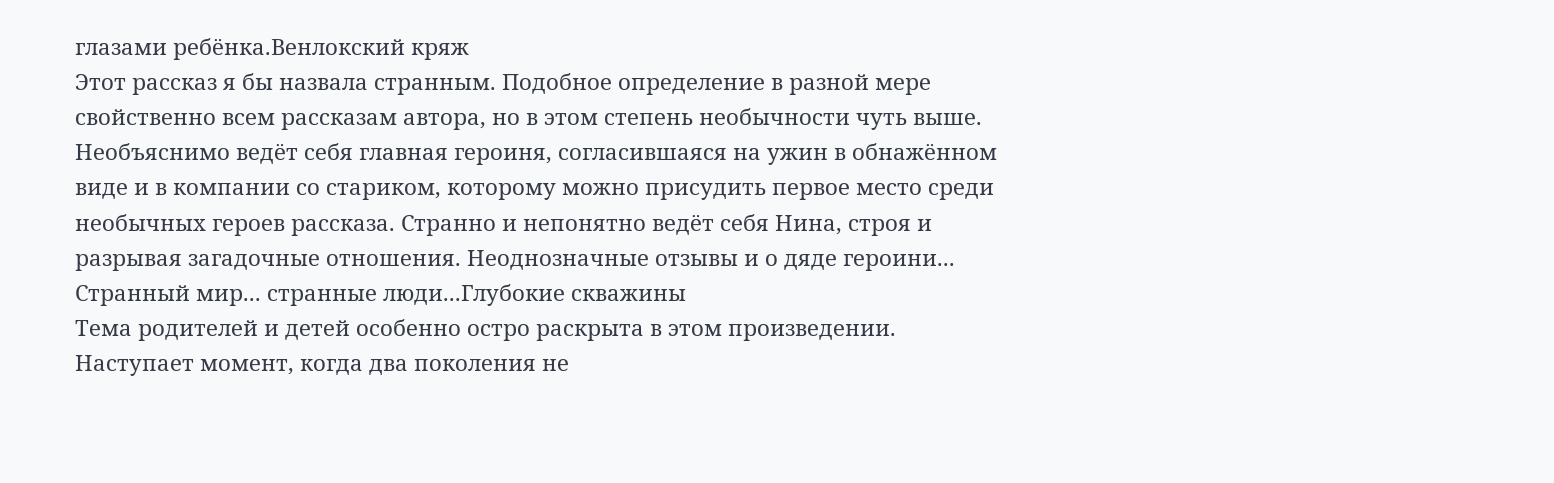глазами ребёнка.Венлокский кряж
Этот рассказ я бы назвала странным. Подобное определение в разной мере свойственно всем рассказам автора, но в этом степень необычности чуть выше. Необъяснимо ведёт себя главная героиня, согласившаяся на ужин в обнажённом виде и в компании со стариком, которому можно присудить первое место среди необычных героев рассказа. Странно и непонятно ведёт себя Нина, строя и разрывая загадочные отношения. Неоднозначные отзывы и о дяде героини...
Странный мир... странные люди...Глубокие скважины
Тема родителей и детей особенно остро раскрыта в этом произведении. Наступает момент, когда два поколения не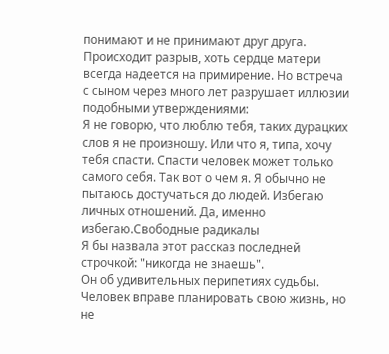понимают и не принимают друг друга. Происходит разрыв, хоть сердце матери всегда надеется на примирение. Но встреча с сыном через много лет разрушает иллюзии подобными утверждениями:
Я не говорю, что люблю тебя, таких дурацких слов я не произношу. Или что я, типа, хочу тебя спасти. Спасти человек может только самого себя. Так вот о чем я. Я обычно не пытаюсь достучаться до людей. Избегаю личных отношений. Да, именно избегаю.Свободные радикалы
Я бы назвала этот рассказ последней строчкой: "никогда не знаешь".
Он об удивительных перипетиях судьбы. Человек вправе планировать свою жизнь, но не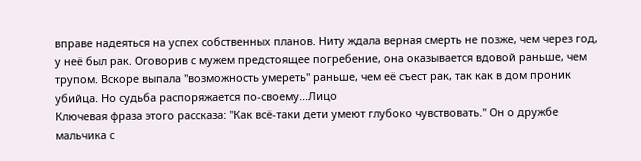вправе надеяться на успех собственных планов. Ниту ждала верная смерть не позже, чем через год, у неё был рак. Оговорив с мужем предстоящее погребение, она оказывается вдовой раньше, чем трупом. Вскоре выпала "возможность умереть" раньше, чем её съест рак, так как в дом проник убийца. Но судьба распоряжается по-своему...Лицо
Ключевая фраза этого рассказа: "Как всё-таки дети умеют глубоко чувствовать." Он о дружбе мальчика с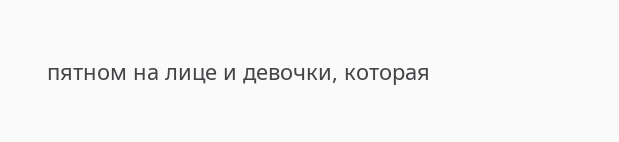пятном на лице и девочки, которая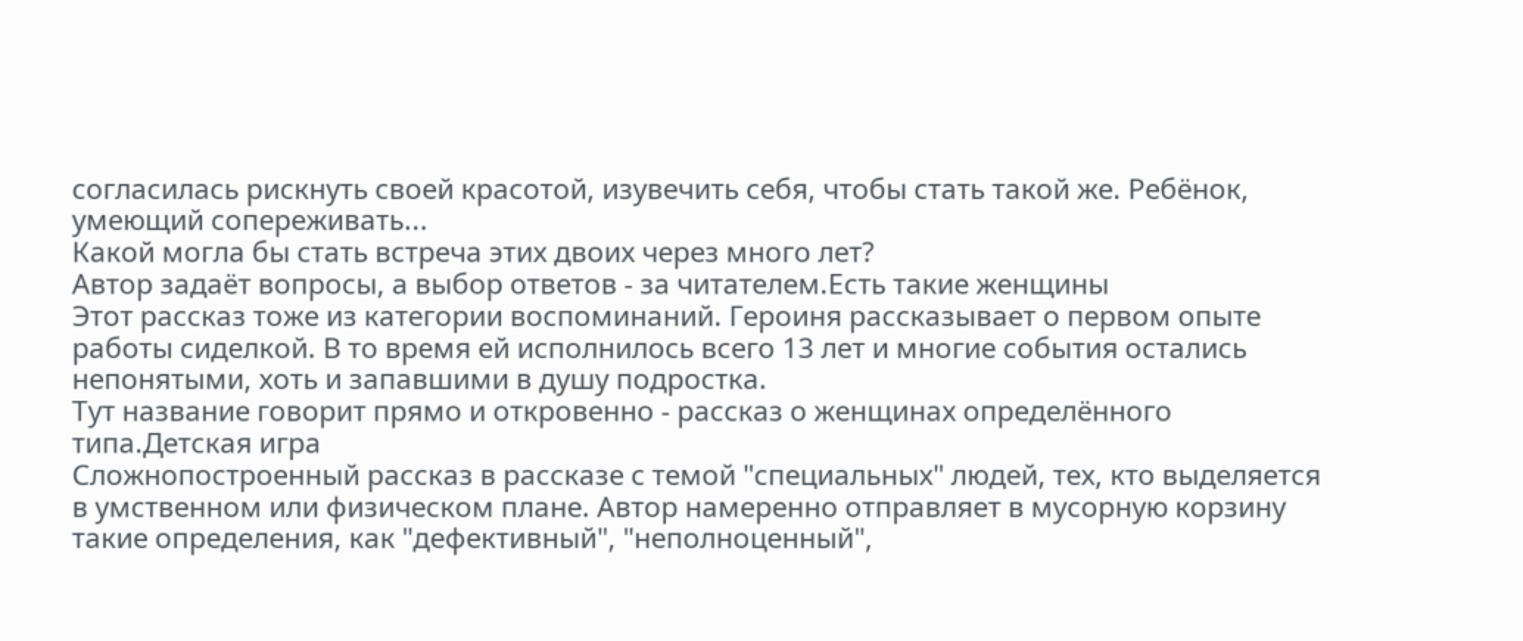согласилась рискнуть своей красотой, изувечить себя, чтобы стать такой же. Ребёнок, умеющий сопереживать...
Какой могла бы стать встреча этих двоих через много лет?
Автор задаёт вопросы, а выбор ответов - за читателем.Есть такие женщины
Этот рассказ тоже из категории воспоминаний. Героиня рассказывает о первом опыте работы сиделкой. В то время ей исполнилось всего 13 лет и многие события остались непонятыми, хоть и запавшими в душу подростка.
Тут название говорит прямо и откровенно - рассказ о женщинах определённого типа.Детская игра
Сложнопостроенный рассказ в рассказе с темой "специальных" людей, тех, кто выделяется в умственном или физическом плане. Автор намеренно отправляет в мусорную корзину такие определения, как "дефективный", "неполноценный",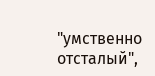"умственно отсталый",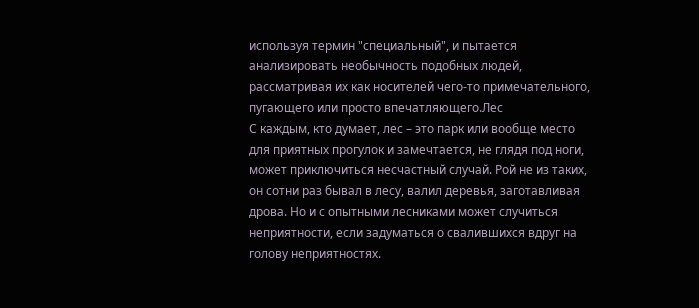используя термин "специальный", и пытается анализировать необычность подобных людей, рассматривая их как носителей чего-то примечательного, пугающего или просто впечатляющего.Лес
С каждым, кто думает, лес – это парк или вообще место для приятных прогулок и замечтается, не глядя под ноги, может приключиться несчастный случай. Рой не из таких, он сотни раз бывал в лесу, валил деревья, заготавливая дрова. Но и с опытными лесниками может случиться неприятности, если задуматься о свалившихся вдруг на голову неприятностях.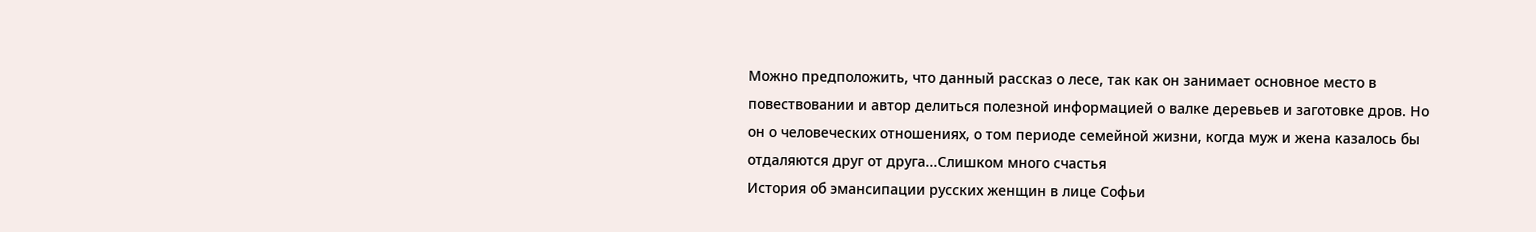Можно предположить, что данный рассказ о лесе, так как он занимает основное место в повествовании и автор делиться полезной информацией о валке деревьев и заготовке дров. Но он о человеческих отношениях, о том периоде семейной жизни, когда муж и жена казалось бы отдаляются друг от друга...Слишком много счастья
История об эмансипации русских женщин в лице Софьи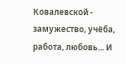Ковалевской - замужество, учёба, работа, любовь... И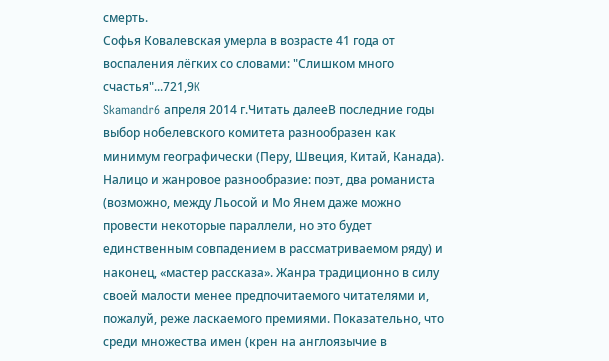смерть.
Софья Ковалевская умерла в возрасте 41 года от воспаления лёгких со словами: "Слишком много счастья"...721,9K
Skamandr6 апреля 2014 г.Читать далееВ последние годы выбор нобелевского комитета разнообразен как минимум географически (Перу, Швеция, Китай, Канада). Налицо и жанровое разнообразие: поэт, два романиста (возможно, между Льосой и Мо Янем даже можно провести некоторые параллели, но это будет единственным совпадением в рассматриваемом ряду) и наконец, «мастер рассказа». Жанра традиционно в силу своей малости менее предпочитаемого читателями и, пожалуй, реже ласкаемого премиями. Показательно, что среди множества имен (крен на англоязычие в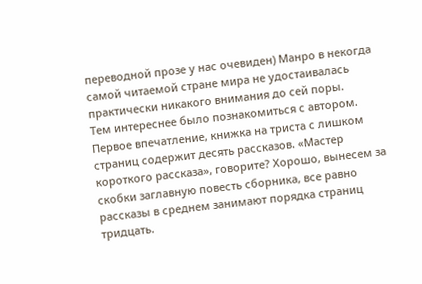переводной прозе у нас очевиден) Манро в некогда самой читаемой стране мира не удостаивалась практически никакого внимания до сей поры.
Тем интереснее было познакомиться с автором. Первое впечатление, книжка на триста с лишком страниц содержит десять рассказов. «Мастер короткого рассказа», говорите? Хорошо, вынесем за скобки заглавную повесть сборника, все равно рассказы в среднем занимают порядка страниц тридцать.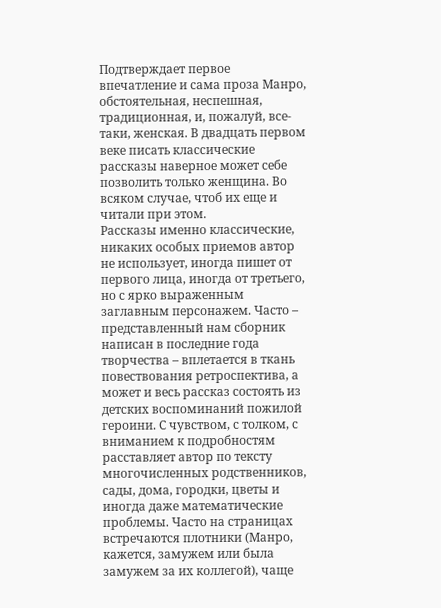Подтверждает первое впечатление и сама проза Манро, обстоятельная, неспешная, традиционная, и, пожалуй, все-таки, женская. В двадцать первом веке писать классические рассказы наверное может себе позволить только женщина. Во всяком случае, чтоб их еще и читали при этом.
Рассказы именно классические, никаких особых приемов автор не использует, иногда пишет от первого лица, иногда от третьего, но с ярко выраженным заглавным персонажем. Часто – представленный нам сборник написан в последние года творчества – вплетается в ткань повествования ретроспектива, а может и весь рассказ состоять из детских воспоминаний пожилой героини. С чувством, с толком, с вниманием к подробностям расставляет автор по тексту многочисленных родственников, сады, дома, городки, цветы и иногда даже математические проблемы. Часто на страницах встречаются плотники (Манро, кажется, замужем или была замужем за их коллегой), чаще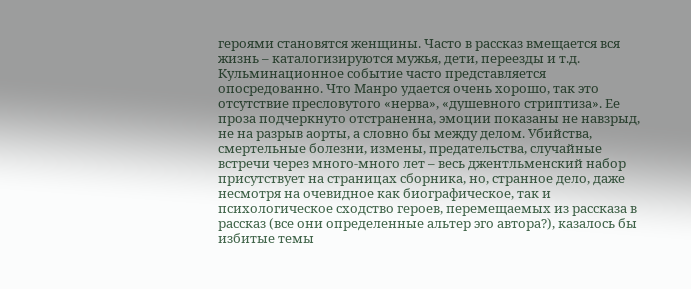героями становятся женщины. Часто в рассказ вмещается вся жизнь – каталогизируются мужья, дети, переезды и т.д.
Кульминационное событие часто представляется опосредованно. Что Манро удается очень хорошо, так это отсутствие пресловутого «нерва», «душевного стриптиза». Ее проза подчеркнуто отстраненна, эмоции показаны не навзрыд, не на разрыв аорты, а словно бы между делом. Убийства, смертельные болезни, измены, предательства, случайные встречи через много-много лет – весь джентльменский набор присутствует на страницах сборника, но, странное дело, даже несмотря на очевидное как биографическое, так и психологическое сходство героев, перемещаемых из рассказа в рассказ (все они определенные альтер эго автора?), казалось бы избитые темы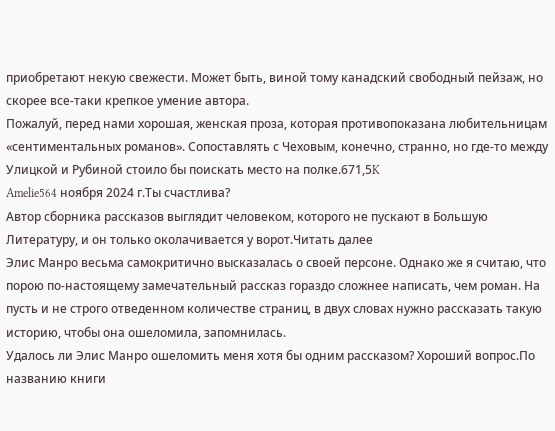приобретают некую свежести. Может быть, виной тому канадский свободный пейзаж, но скорее все-таки крепкое умение автора.
Пожалуй, перед нами хорошая, женская проза, которая противопоказана любительницам «сентиментальных романов». Сопоставлять с Чеховым, конечно, странно, но где-то между Улицкой и Рубиной стоило бы поискать место на полке.671,5K
Amelie564 ноября 2024 г.Ты счастлива?
Автор сборника рассказов выглядит человеком, которого не пускают в Большую Литературу, и он только околачивается у ворот.Читать далее
Элис Манро весьма самокритично высказалась о своей персоне. Однако же я считаю, что порою по-настоящему замечательный рассказ гораздо сложнее написать, чем роман. На пусть и не строго отведенном количестве страниц, в двух словах нужно рассказать такую историю, чтобы она ошеломила, запомнилась.
Удалось ли Элис Манро ошеломить меня хотя бы одним рассказом? Хороший вопрос.По названию книги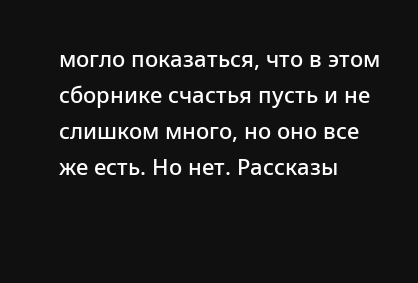могло показаться, что в этом сборнике счастья пусть и не слишком много, но оно все же есть. Но нет. Рассказы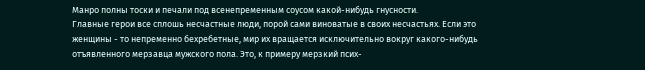Манро полны тоски и печали под всенепременным соусом какой-нибудь гнусности.
Главные герои все сплошь несчастные люди, порой сами виноватые в своих несчастьях. Если это женщины - то непременно бехребетные, мир их вращается исключительно вокруг какого-нибудь отъявленного мерзавца мужского пола. Это, к примеру мерзкий псих-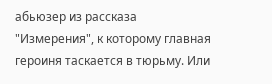абьюзер из рассказа "Измерения", к которому главная героиня таскается в тюрьму. Или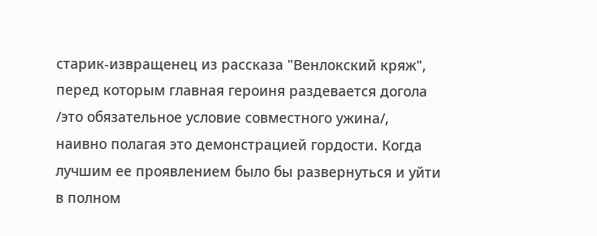старик-извращенец из рассказа "Венлокский кряж", перед которым главная героиня раздевается догола /это обязательное условие совместного ужина/, наивно полагая это демонстрацией гордости. Когда лучшим ее проявлением было бы развернуться и уйти в полном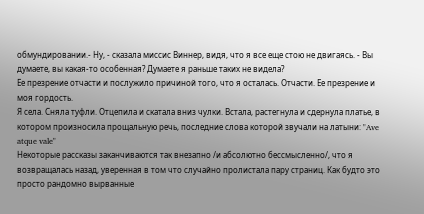обмундировании.- Ну, - сказала миссис Виннер, видя, что я все еще стою не двигаясь. - Вы думаете, вы какая-то особенная? Думаете я раньше таких не видела?
Ее презрение отчасти и послужило причиной того, что я осталась. Отчасти. Ее презрение и моя гордость.
Я села. Сняла туфли. Отцепила и скатала вниз чулки. Встала, растегнула и сдернула платье, в котором произносила прощальную речь, последние слова которой звучали на латыни: "Ave atque vale"
Некоторые рассказы заканчиваются так внезапно /и абсолютно бессмысленно/, что я возвращалась назад, уверенная в том что случайно пролистала пару страниц. Как будто это просто рандомно вырванные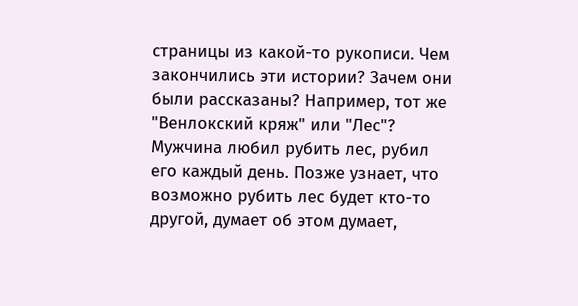страницы из какой-то рукописи. Чем закончились эти истории? Зачем они были рассказаны? Например, тот же "Венлокский кряж" или "Лес"? Мужчина любил рубить лес, рубил его каждый день. Позже узнает, что возможно рубить лес будет кто-то другой, думает об этом думает,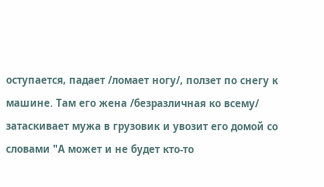оступается, падает /ломает ногу/, ползет по снегу к машине. Там его жена /безразличная ко всему/ затаскивает мужа в грузовик и увозит его домой со словами "А может и не будет кто-то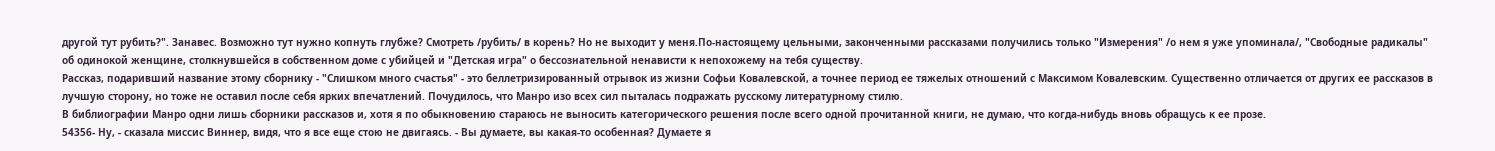другой тут рубить?". Занавес. Возможно тут нужно копнуть глубже? Смотреть /рубить/ в корень? Но не выходит у меня.По-настоящему цельными, законченными рассказами получились только "Измерения" /о нем я уже упоминала/, "Свободные радикалы" об одинокой женщине, столкнувшейся в собственном доме с убийцей и "Детская игра" о бессознательной ненависти к непохожему на тебя существу.
Рассказ, подаривший название этому сборнику - "Слишком много счастья" - это беллетризированный отрывок из жизни Софьи Ковалевской, а точнее период ее тяжелых отношений с Максимом Ковалевским. Существенно отличается от других ее рассказов в лучшую сторону, но тоже не оставил после себя ярких впечатлений. Почудилось, что Манро изо всех сил пыталась подражать русскому литературному стилю.
В библиографии Манро одни лишь сборники рассказов и, хотя я по обыкновению стараюсь не выносить категорического решения после всего одной прочитанной книги, не думаю, что когда-нибудь вновь обращусь к ее прозе.
54356- Ну, - сказала миссис Виннер, видя, что я все еще стою не двигаясь. - Вы думаете, вы какая-то особенная? Думаете я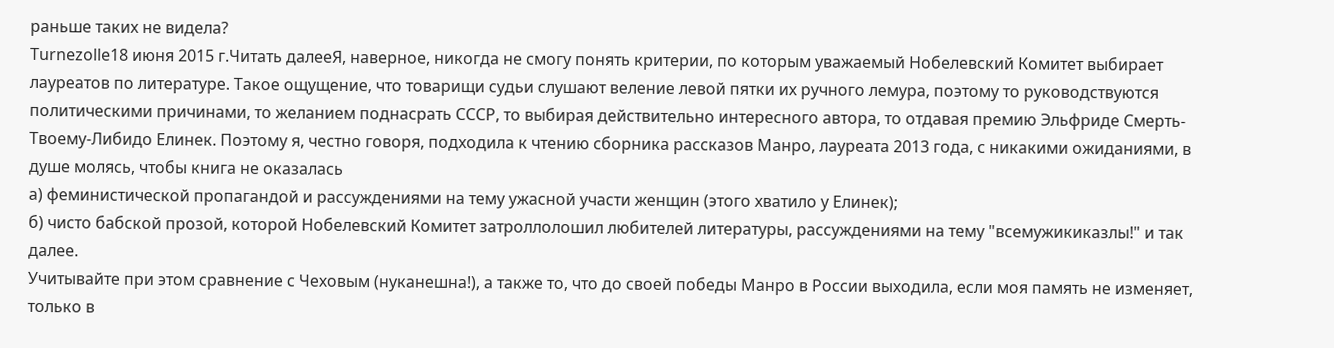раньше таких не видела?
Turnezolle18 июня 2015 г.Читать далееЯ, наверное, никогда не смогу понять критерии, по которым уважаемый Нобелевский Комитет выбирает лауреатов по литературе. Такое ощущение, что товарищи судьи слушают веление левой пятки их ручного лемура, поэтому то руководствуются политическими причинами, то желанием поднасрать СССР, то выбирая действительно интересного автора, то отдавая премию Эльфриде Смерть-Твоему-Либидо Елинек. Поэтому я, честно говоря, подходила к чтению сборника рассказов Манро, лауреата 2013 года, с никакими ожиданиями, в душе молясь, чтобы книга не оказалась
а) феминистической пропагандой и рассуждениями на тему ужасной участи женщин (этого хватило у Елинек);
б) чисто бабской прозой, которой Нобелевский Комитет затроллолошил любителей литературы, рассуждениями на тему "всемужикиказлы!" и так далее.
Учитывайте при этом сравнение с Чеховым (нуканешна!), а также то, что до своей победы Манро в России выходила, если моя память не изменяет, только в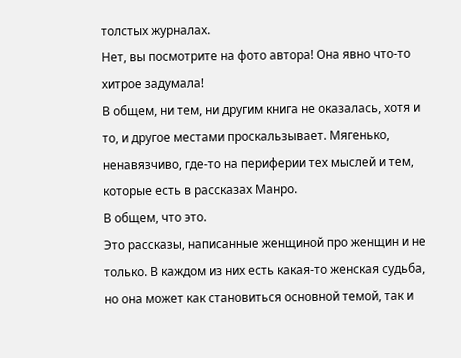толстых журналах.
Нет, вы посмотрите на фото автора! Она явно что-то хитрое задумала!
В общем, ни тем, ни другим книга не оказалась, хотя и то, и другое местами проскальзывает. Мягенько, ненавязчиво, где-то на периферии тех мыслей и тем, которые есть в рассказах Манро.
В общем, что это.
Это рассказы, написанные женщиной про женщин и не только. В каждом из них есть какая-то женская судьба, но она может как становиться основной темой, так и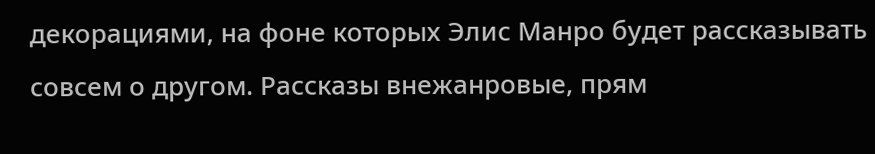декорациями, на фоне которых Элис Манро будет рассказывать совсем о другом. Рассказы внежанровые, прям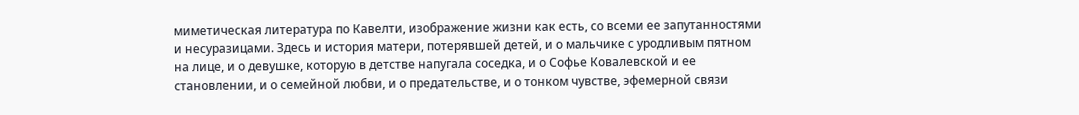миметическая литература по Кавелти, изображение жизни как есть, со всеми ее запутанностями и несуразицами. Здесь и история матери, потерявшей детей, и о мальчике с уродливым пятном на лице, и о девушке, которую в детстве напугала соседка, и о Софье Ковалевской и ее становлении, и о семейной любви, и о предательстве, и о тонком чувстве, эфемерной связи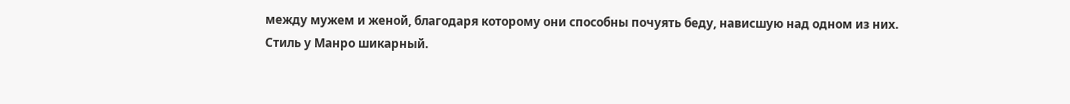между мужем и женой, благодаря которому они способны почуять беду, нависшую над одном из них.
Стиль у Манро шикарный.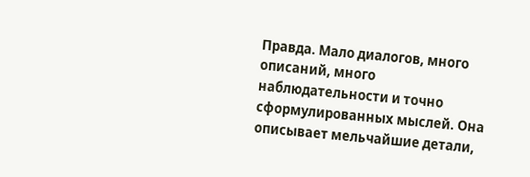Правда. Мало диалогов, много описаний, много наблюдательности и точно сформулированных мыслей. Она описывает мельчайшие детали,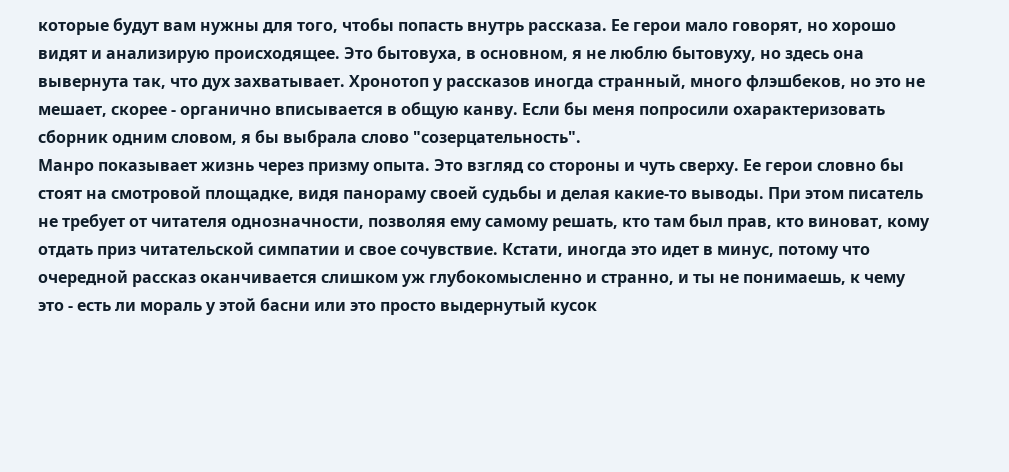которые будут вам нужны для того, чтобы попасть внутрь рассказа. Ее герои мало говорят, но хорошо видят и анализирую происходящее. Это бытовуха, в основном, я не люблю бытовуху, но здесь она вывернута так, что дух захватывает. Хронотоп у рассказов иногда странный, много флэшбеков, но это не мешает, скорее - органично вписывается в общую канву. Если бы меня попросили охарактеризовать сборник одним словом, я бы выбрала слово "созерцательность".
Манро показывает жизнь через призму опыта. Это взгляд со стороны и чуть сверху. Ее герои словно бы стоят на смотровой площадке, видя панораму своей судьбы и делая какие-то выводы. При этом писатель не требует от читателя однозначности, позволяя ему самому решать, кто там был прав, кто виноват, кому отдать приз читательской симпатии и свое сочувствие. Кстати, иногда это идет в минус, потому что очередной рассказ оканчивается слишком уж глубокомысленно и странно, и ты не понимаешь, к чему это - есть ли мораль у этой басни или это просто выдернутый кусок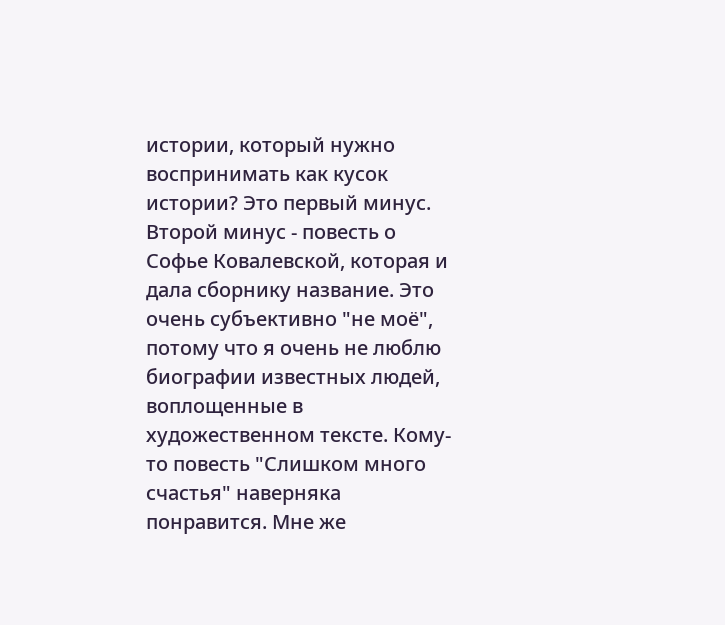истории, который нужно воспринимать как кусок истории? Это первый минус.
Второй минус - повесть о Софье Ковалевской, которая и дала сборнику название. Это очень субъективно "не моё", потому что я очень не люблю биографии известных людей, воплощенные в художественном тексте. Кому-то повесть "Слишком много счастья" наверняка понравится. Мне же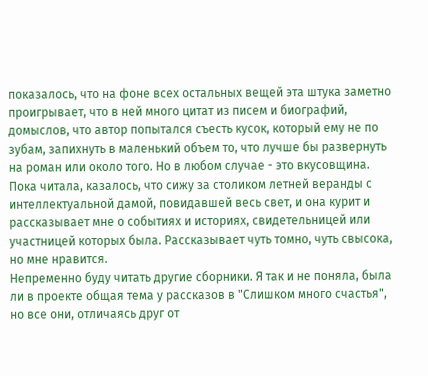показалось, что на фоне всех остальных вещей эта штука заметно проигрывает, что в ней много цитат из писем и биографий, домыслов, что автор попытался съесть кусок, который ему не по зубам, запихнуть в маленький объем то, что лучше бы развернуть на роман или около того. Но в любом случае - это вкусовщина.
Пока читала, казалось, что сижу за столиком летней веранды с интеллектуальной дамой, повидавшей весь свет, и она курит и рассказывает мне о событиях и историях, свидетельницей или участницей которых была. Рассказывает чуть томно, чуть свысока, но мне нравится.
Непременно буду читать другие сборники. Я так и не поняла, была ли в проекте общая тема у рассказов в "Слишком много счастья", но все они, отличаясь друг от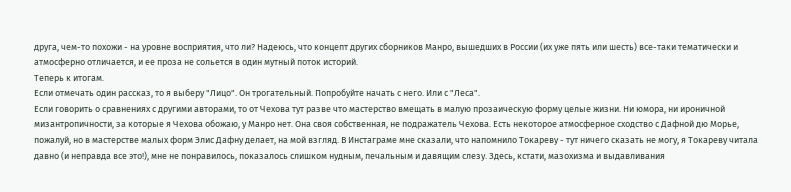друга, чем-то похожи - на уровне восприятия, что ли? Надеюсь, что концепт других сборников Манро, вышедших в России (их уже пять или шесть) все-таки тематически и атмосферно отличается, и ее проза не сольется в один мутный поток историй.
Теперь к итогам.
Если отмечать один рассказ, то я выберу "Лицо". Он трогательный. Попробуйте начать с него. Или с "Леса".
Если говорить о сравнениях с другими авторами, то от Чехова тут разве что мастерство вмещать в малую прозаическую форму целые жизни. Ни юмора, ни ироничной мизантропичности, за которые я Чехова обожаю, у Манро нет. Она своя собственная, не подражатель Чехова. Есть некоторое атмосферное сходство с Дафной дю Морье, пожалуй, но в мастерстве малых форм Элис Дафну делает, на мой взгляд. В Инстаграме мне сказали, что напомнило Токареву - тут ничего сказать не могу, я Токареву читала давно (и неправда все это!), мне не понравилось, показалось слишком нудным, печальным и давящим слезу. Здесь, кстати, мазохизма и выдавливания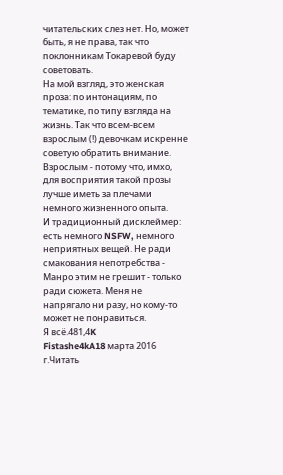читательских слез нет. Но, может быть, я не права, так что поклонникам Токаревой буду советовать.
На мой взгляд, это женская проза: по интонациям, по тематике, по типу взгляда на жизнь. Так что всем-всем взрослым (!) девочкам искренне советую обратить внимание. Взрослым - потому что, имхо, для восприятия такой прозы лучше иметь за плечами немного жизненного опыта.
И традиционный дисклеймер: есть немного NSFW, немного неприятных вещей. Не ради смакования непотребства - Манро этим не грешит - только ради сюжета. Меня не напрягало ни разу, но кому-то может не понравиться.
Я всё.481,4K
Fistashe4kA18 марта 2016 г.Читать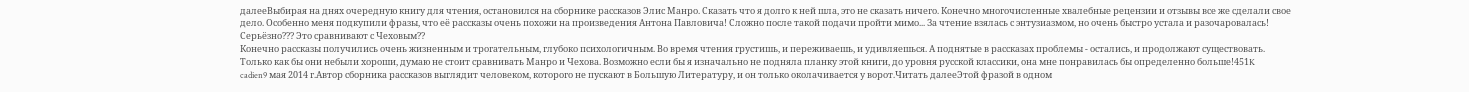далееВыбирая на днях очередную книгу для чтения, остановился на сборнике рассказов Элис Манро. Сказать что я долго к ней шла, это не сказать ничего. Конечно многочисленные хвалебные рецензии и отзывы все же сделали свое дело. Особенно меня подкупили фразы, что её рассказы очень похожи на произведения Антона Павловича! Сложно после такой подачи пройти мимо... За чтение взялась с энтузиазмом, но очень быстро устала и разочаровалась! Серьёзно??? Это сравнивают с Чеховым??
Конечно рассказы получились очень жизненным и трогательным, глубоко психологичным. Во время чтения грустишь, и переживаешь, и удивляешься. А поднятые в рассказах проблемы - остались, и продолжают существовать.
Только как бы они небыли хороши, думаю не стоит сравнивать Манро и Чехова. Возможно если бы я изначально не подняла планку этой книги, до уровня русской классики, она мне понравилась бы определенно больше!451K
cadien9 мая 2014 г.Автор сборника рассказов выглядит человеком, которого не пускают в Большую Литературу, и он только околачивается у ворот.Читать далееЭтой фразой в одном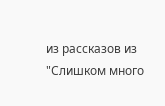из рассказов из "Слишком много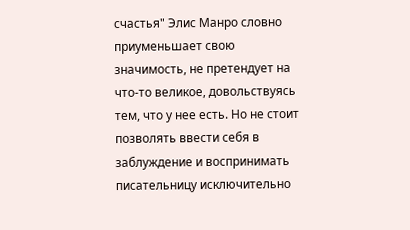счастья" Элис Манро словно приуменьшает свою значимость, не претендует на что-то великое, довольствуясь тем, что у нее есть. Но не стоит позволять ввести себя в заблуждение и воспринимать писательницу исключительно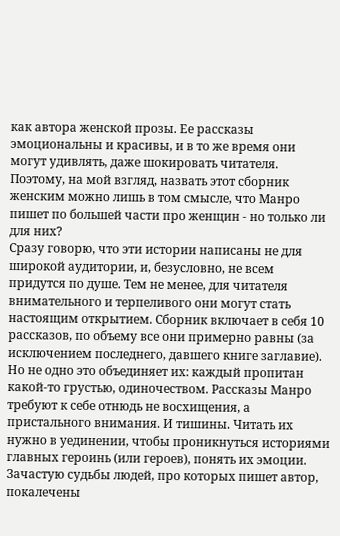как автора женской прозы. Ее рассказы эмоциональны и красивы, и в то же время они могут удивлять, даже шокировать читателя. Поэтому, на мой взгляд, назвать этот сборник женским можно лишь в том смысле, что Манро пишет по большей части про женщин - но только ли для них?
Сразу говорю, что эти истории написаны не для широкой аудитории, и, безусловно, не всем придутся по душе. Тем не менее, для читателя внимательного и терпеливого они могут стать настоящим открытием. Сборник включает в себя 10 рассказов, по объему все они примерно равны (за исключением последнего, давшего книге заглавие). Но не одно это объединяет их: каждый пропитан какой-то грустью, одиночеством. Рассказы Манро требуют к себе отнюдь не восхищения, а пристального внимания. И тишины. Читать их нужно в уединении, чтобы проникнуться историями главных героинь (или героев), понять их эмоции.
Зачастую судьбы людей, про которых пишет автор, покалечены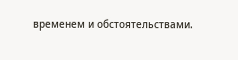временем и обстоятельствами.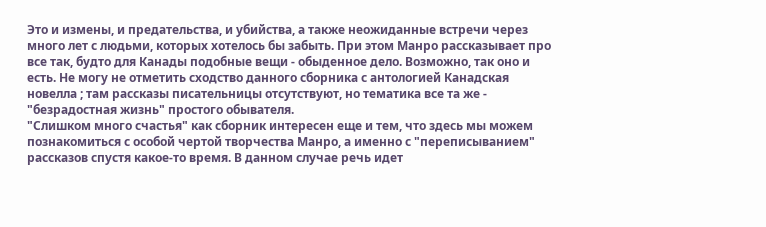Это и измены, и предательства, и убийства, а также неожиданные встречи через много лет с людьми, которых хотелось бы забыть. При этом Манро рассказывает про все так, будто для Канады подобные вещи - обыденное дело. Возможно, так оно и есть. Не могу не отметить сходство данного сборника с антологией Канадская новелла ; там рассказы писательницы отсутствуют, но тематика все та же - "безрадостная жизнь" простого обывателя.
"Слишком много счастья" как сборник интересен еще и тем, что здесь мы можем познакомиться с особой чертой творчества Манро, а именно с "переписыванием" рассказов спустя какое-то время. В данном случае речь идет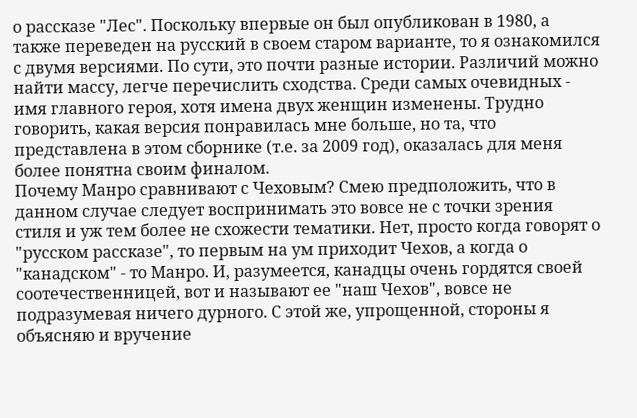о рассказе "Лес". Поскольку впервые он был опубликован в 1980, а также переведен на русский в своем старом варианте, то я ознакомился с двумя версиями. По сути, это почти разные истории. Различий можно найти массу, легче перечислить сходства. Среди самых очевидных - имя главного героя, хотя имена двух женщин изменены. Трудно говорить, какая версия понравилась мне больше, но та, что представлена в этом сборнике (т.е. за 2009 год), оказалась для меня более понятна своим финалом.
Почему Манро сравнивают с Чеховым? Смею предположить, что в данном случае следует воспринимать это вовсе не с точки зрения стиля и уж тем более не схожести тематики. Нет, просто когда говорят о "русском рассказе", то первым на ум приходит Чехов, а когда о "канадском" - то Манро. И, разумеется, канадцы очень гордятся своей соотечественницей, вот и называют ее "наш Чехов", вовсе не подразумевая ничего дурного. С этой же, упрощенной, стороны я объясняю и вручение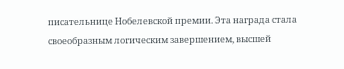писательнице Нобелевской премии. Эта награда стала своеобразным логическим завершением, высшей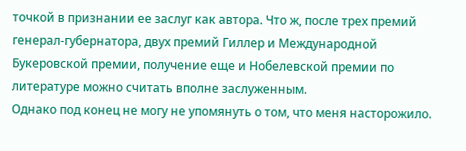точкой в признании ее заслуг как автора. Что ж, после трех премий генерал-губернатора, двух премий Гиллер и Международной Букеровской премии, получение еще и Нобелевской премии по литературе можно считать вполне заслуженным.
Однако под конец не могу не упомянуть о том, что меня насторожило.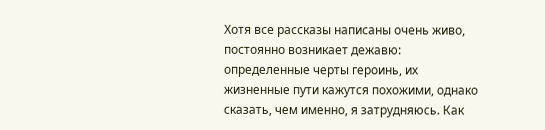Хотя все рассказы написаны очень живо, постоянно возникает дежавю: определенные черты героинь, их жизненные пути кажутся похожими, однако сказать, чем именно, я затрудняюсь. Как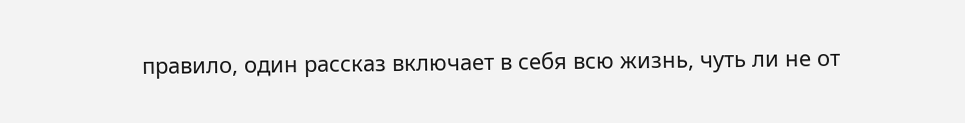правило, один рассказ включает в себя всю жизнь, чуть ли не от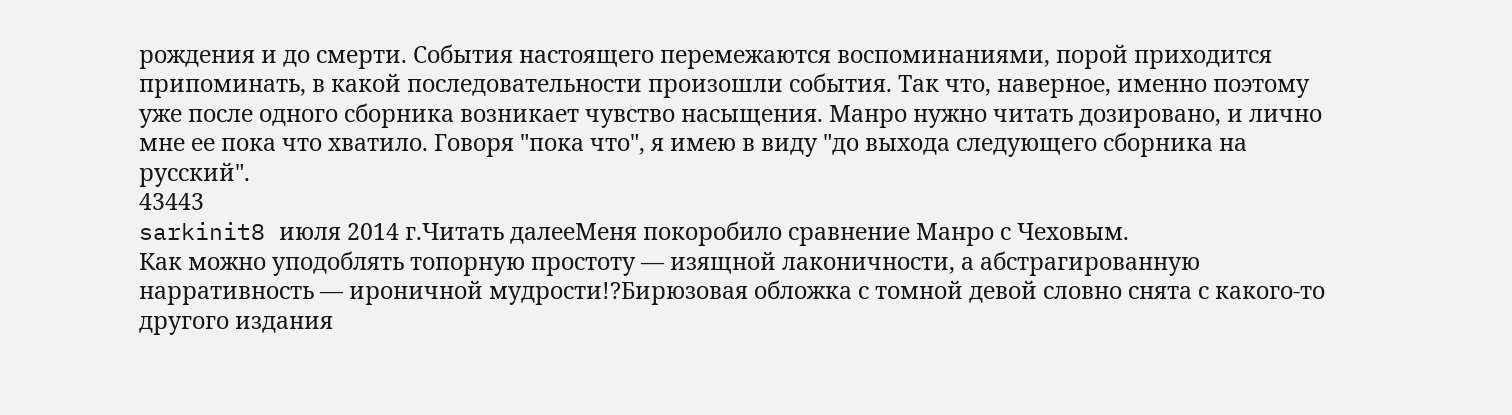рождения и до смерти. События настоящего перемежаются воспоминаниями, порой приходится припоминать, в какой последовательности произошли события. Так что, наверное, именно поэтому уже после одного сборника возникает чувство насыщения. Манро нужно читать дозировано, и лично мне ее пока что хватило. Говоря "пока что", я имею в виду "до выхода следующего сборника на русский".
43443
sarkinit8 июля 2014 г.Читать далееМеня покоробило сравнение Манро с Чеховым.
Как можно уподоблять топорную простоту — изящной лаконичности, а абстрагированную нарративность — ироничной мудрости!?Бирюзовая обложка с томной девой словно снята с какого-то другого издания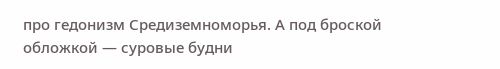про гедонизм Средиземноморья. А под броской обложкой — суровые будни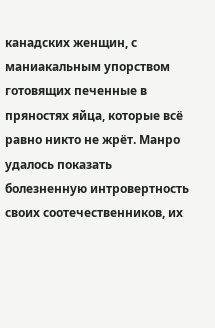канадских женщин, с маниакальным упорством готовящих печенные в пряностях яйца, которые всё равно никто не жрёт. Манро удалось показать болезненную интровертность своих соотечественников, их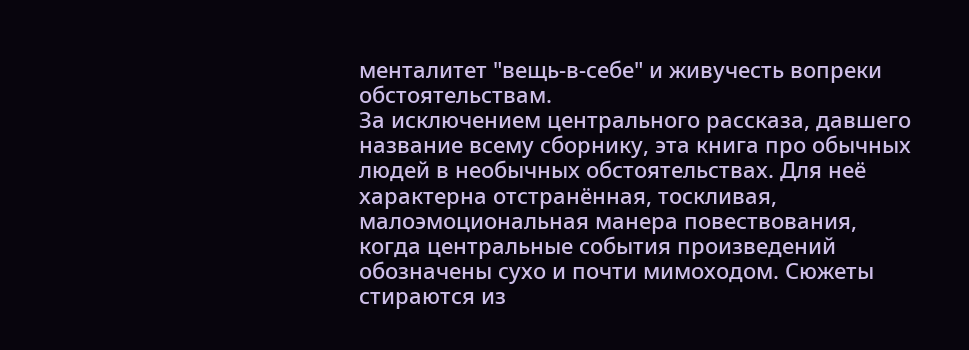менталитет "вещь-в-себе" и живучесть вопреки обстоятельствам.
За исключением центрального рассказа, давшего название всему сборнику, эта книга про обычных людей в необычных обстоятельствах. Для неё характерна отстранённая, тоскливая, малоэмоциональная манера повествования, когда центральные события произведений обозначены сухо и почти мимоходом. Сюжеты стираются из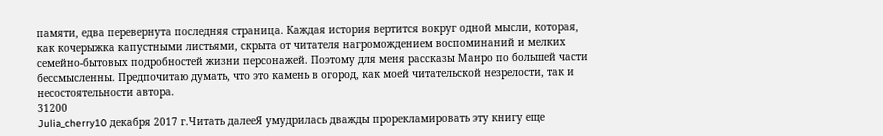памяти, едва перевернута последняя страница. Каждая история вертится вокруг одной мысли, которая, как кочерыжка капустными листьями, скрыта от читателя нагромождением воспоминаний и мелких семейно-бытовых подробностей жизни персонажей. Поэтому для меня рассказы Манро по большей части бессмысленны. Предпочитаю думать, что это камень в огород, как моей читательской незрелости, так и несостоятельности автора.
31200
Julia_cherry10 декабря 2017 г.Читать далееЯ умудрилась дважды прорекламировать эту книгу еще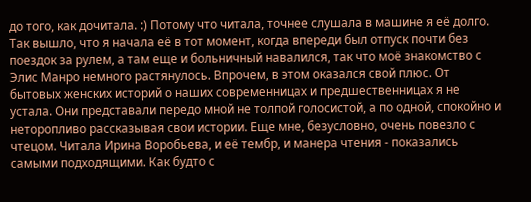до того, как дочитала. :) Потому что читала, точнее слушала в машине я её долго. Так вышло, что я начала её в тот момент, когда впереди был отпуск почти без поездок за рулем, а там еще и больничный навалился, так что моё знакомство с Элис Манро немного растянулось. Впрочем, в этом оказался свой плюс. От бытовых женских историй о наших современницах и предшественницах я не устала. Они представали передо мной не толпой голосистой, а по одной, спокойно и неторопливо рассказывая свои истории. Еще мне, безусловно, очень повезло с чтецом. Читала Ирина Воробьева, и её тембр, и манера чтения - показались самыми подходящими. Как будто с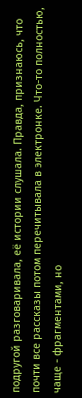подругой разговаривала, её истории слушала. Правда, признаюсь, что почти все рассказы потом перечитывала в электронке. Что-то полностью, чаще - фрагментами, но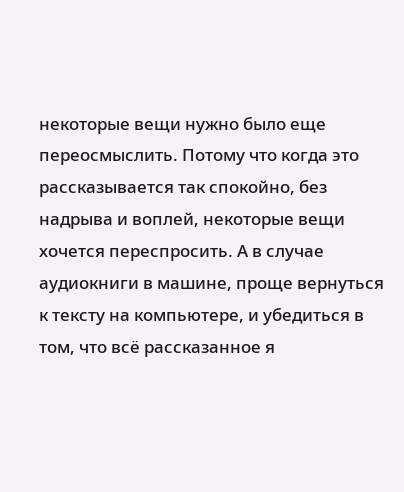некоторые вещи нужно было еще переосмыслить. Потому что когда это рассказывается так спокойно, без надрыва и воплей, некоторые вещи хочется переспросить. А в случае аудиокниги в машине, проще вернуться к тексту на компьютере, и убедиться в том, что всё рассказанное я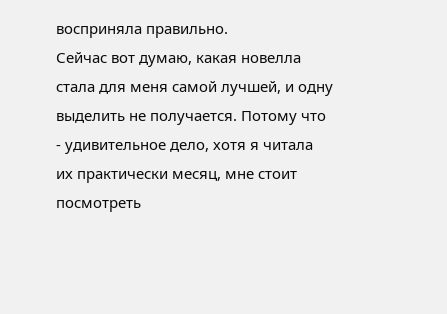восприняла правильно.
Сейчас вот думаю, какая новелла стала для меня самой лучшей, и одну выделить не получается. Потому что - удивительное дело, хотя я читала их практически месяц, мне стоит посмотреть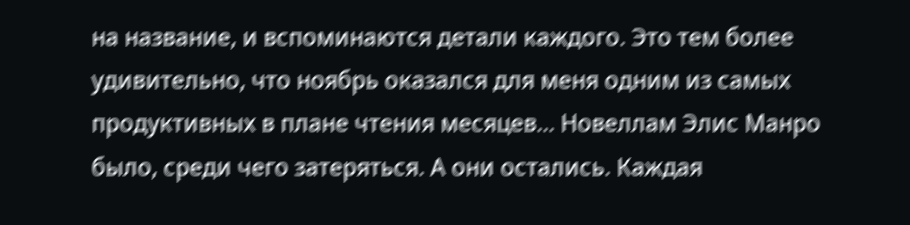на название, и вспоминаются детали каждого. Это тем более удивительно, что ноябрь оказался для меня одним из самых продуктивных в плане чтения месяцев... Новеллам Элис Манро было, среди чего затеряться. А они остались. Каждая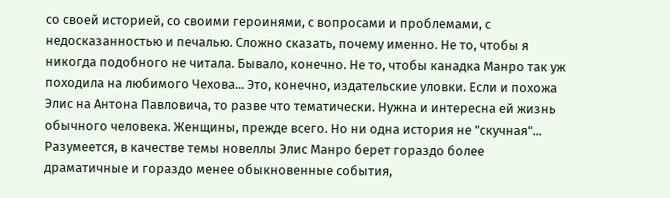со своей историей, со своими героинями, с вопросами и проблемами, с недосказанностью и печалью. Сложно сказать, почему именно. Не то, чтобы я никогда подобного не читала. Бывало, конечно. Не то, чтобы канадка Манро так уж походила на любимого Чехова... Это, конечно, издательские уловки. Если и похожа Элис на Антона Павловича, то разве что тематически. Нужна и интересна ей жизнь обычного человека. Женщины, прежде всего. Но ни одна история не "скучная"... Разумеется, в качестве темы новеллы Элис Манро берет гораздо более драматичные и гораздо менее обыкновенные события,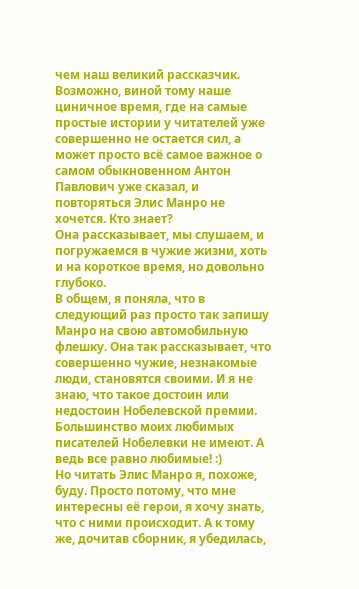чем наш великий рассказчик. Возможно, виной тому наше циничное время, где на самые простые истории у читателей уже совершенно не остается сил, а может просто всё самое важное о самом обыкновенном Антон Павлович уже сказал, и повторяться Элис Манро не хочется. Кто знает?
Она рассказывает, мы слушаем, и погружаемся в чужие жизни, хоть и на короткое время, но довольно глубоко.
В общем, я поняла, что в следующий раз просто так запишу Манро на свою автомобильную флешку. Она так рассказывает, что совершенно чужие, незнакомые люди, становятся своими. И я не знаю, что такое достоин или недостоин Нобелевской премии. Большинство моих любимых писателей Нобелевки не имеют. А ведь все равно любимые! :)
Но читать Элис Манро я, похоже, буду. Просто потому, что мне интересны её герои, я хочу знать, что с ними происходит. А к тому же, дочитав сборник, я убедилась,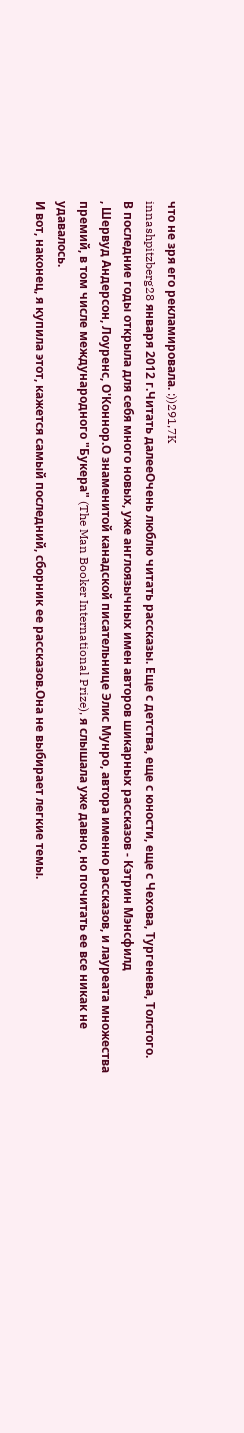что не зря его рекламировала. :))291,7K
innashpitzberg28 января 2012 г.Читать далееОчень люблю читать рассказы. Еще с детства, еще с юности, еще с Чехова, Тургенева, Толстого.
В последние годы открыла для себя много новых, уже англоязычных имен авторов шикарных рассказов - Кэтрин Мэнсфилд
, Шервуд Андерсон, Лоуренс, О'Коннор.О знаменитой канадской писательнице Элис Мунро, автора именно рассказов, и лауреата множества премий, в том числе международного "Букера" (The Man Booker International Prize), я слышала уже давно, но почитать ее все никак не удавалось.
И вот, наконец, я купила этот, кажется самый последний, сборник ее рассказов.Она не выбирает легкие темы.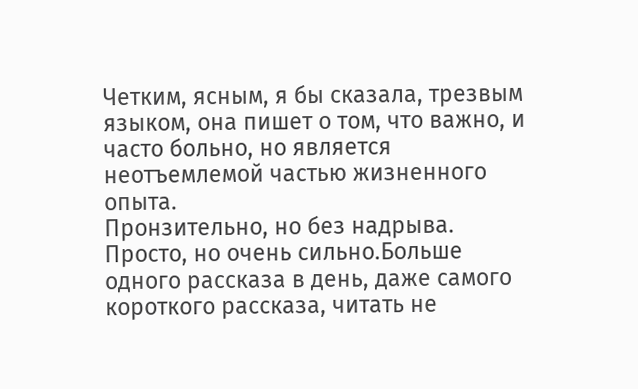Четким, ясным, я бы сказала, трезвым языком, она пишет о том, что важно, и часто больно, но является неотъемлемой частью жизненного опыта.
Пронзительно, но без надрыва. Просто, но очень сильно.Больше одного рассказа в день, даже самого короткого рассказа, читать не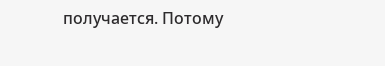получается. Потому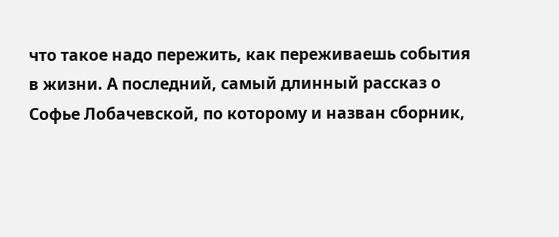что такое надо пережить, как переживаешь события в жизни. А последний, самый длинный рассказ о Софье Лобачевской, по которому и назван сборник,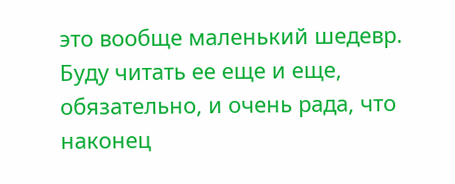это вообще маленький шедевр.
Буду читать ее еще и еще, обязательно, и очень рада, что наконец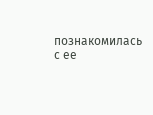познакомилась с ее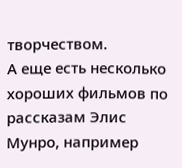творчеством.
А еще есть несколько хороших фильмов по рассказам Элис Мунро, например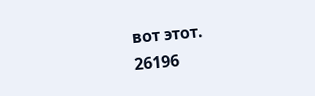вот этот.
26196